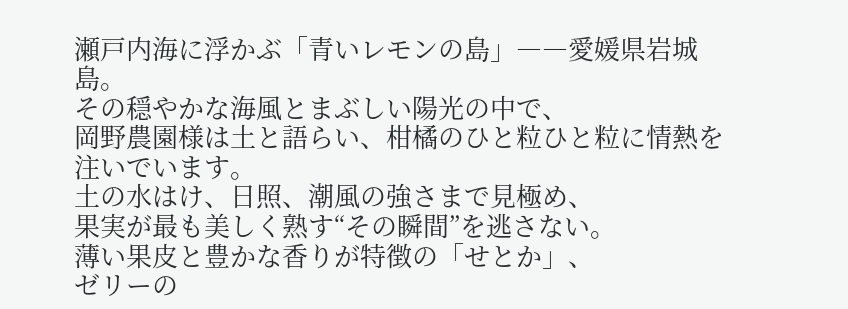瀬戸内海に浮かぶ「青いレモンの島」――愛媛県岩城島。
その穏やかな海風とまぶしい陽光の中で、
岡野農園様は土と語らい、柑橘のひと粒ひと粒に情熱を注いでいます。
土の水はけ、日照、潮風の強さまで見極め、
果実が最も美しく熟す“その瞬間”を逃さない。
薄い果皮と豊かな香りが特徴の「せとか」、
ゼリーの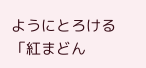ようにとろける「紅まどん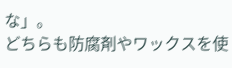な」。
どちらも防腐剤やワックスを使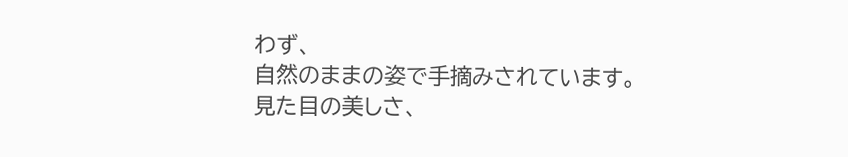わず、
自然のままの姿で手摘みされています。
見た目の美しさ、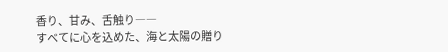香り、甘み、舌触り――
すべてに心を込めた、海と太陽の贈り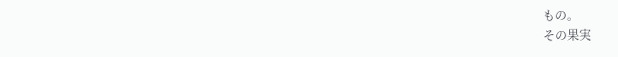もの。
その果実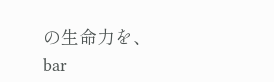の生命力を、bar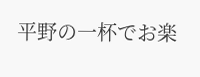平野の一杯でお楽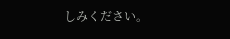しみください。